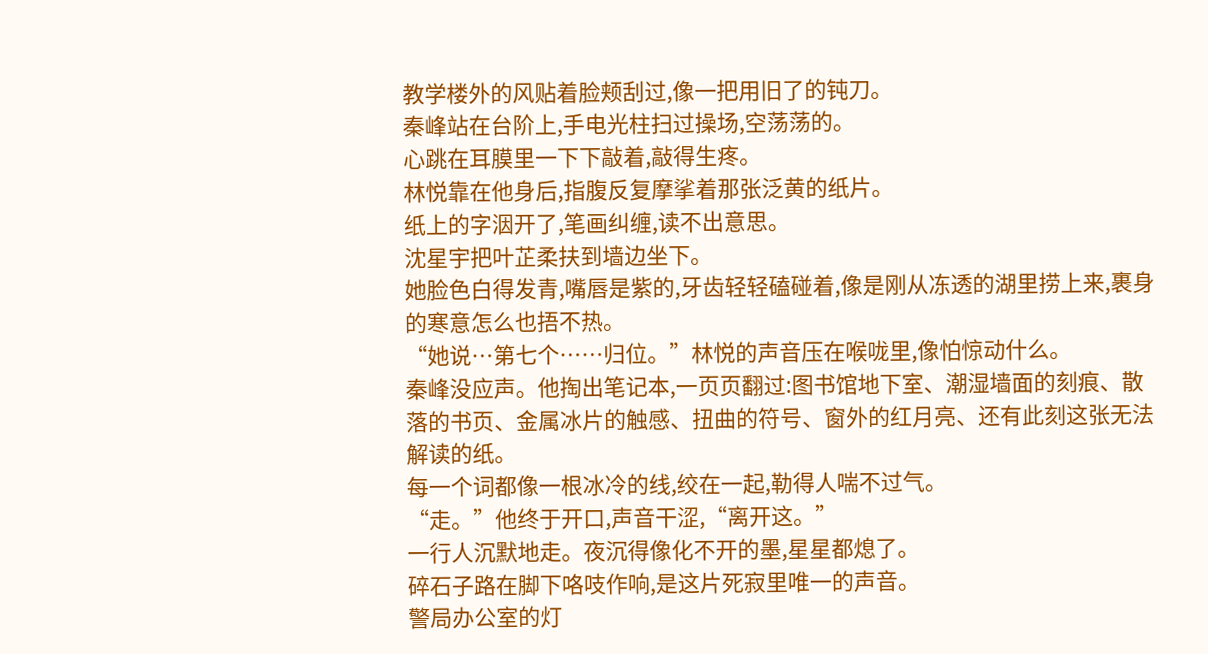教学楼外的风贴着脸颊刮过,像一把用旧了的钝刀。
秦峰站在台阶上,手电光柱扫过操场,空荡荡的。
心跳在耳膜里一下下敲着,敲得生疼。
林悦靠在他身后,指腹反复摩挲着那张泛黄的纸片。
纸上的字洇开了,笔画纠缠,读不出意思。
沈星宇把叶芷柔扶到墙边坐下。
她脸色白得发青,嘴唇是紫的,牙齿轻轻磕碰着,像是刚从冻透的湖里捞上来,裹身的寒意怎么也捂不热。
“她说…第七个……归位。”林悦的声音压在喉咙里,像怕惊动什么。
秦峰没应声。他掏出笔记本,一页页翻过:图书馆地下室、潮湿墙面的刻痕、散落的书页、金属冰片的触感、扭曲的符号、窗外的红月亮、还有此刻这张无法解读的纸。
每一个词都像一根冰冷的线,绞在一起,勒得人喘不过气。
“走。”他终于开口,声音干涩,“离开这。”
一行人沉默地走。夜沉得像化不开的墨,星星都熄了。
碎石子路在脚下咯吱作响,是这片死寂里唯一的声音。
警局办公室的灯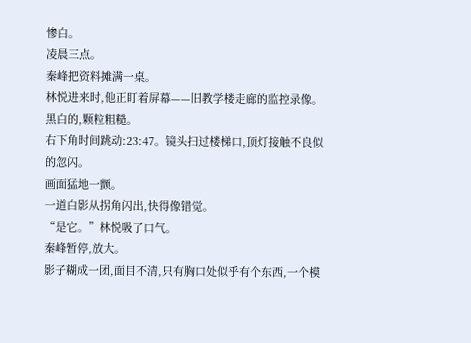惨白。
凌晨三点。
秦峰把资料摊满一桌。
林悦进来时,他正盯着屏幕——旧教学楼走廊的监控录像。
黑白的,颗粒粗糙。
右下角时间跳动:23:47。镜头扫过楼梯口,顶灯接触不良似的忽闪。
画面猛地一颤。
一道白影从拐角闪出,快得像错觉。
“是它。”林悦吸了口气。
秦峰暂停,放大。
影子糊成一团,面目不清,只有胸口处似乎有个东西,一个模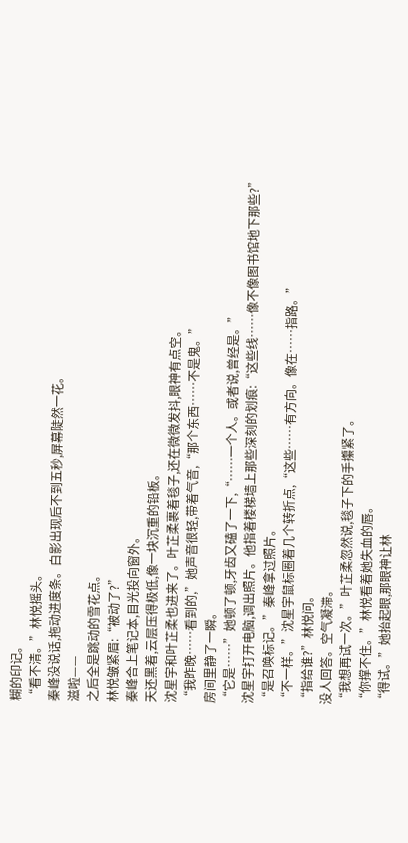糊的印记。
“看不清。”林悦摇头。
秦峰没说话,拖动进度条。白影出现后不到五秒,屏幕陡然一花。
滋啦——
之后全是跳动的雪花点。
林悦皱紧眉:“被动了?”
秦峰合上笔记本,目光投向窗外。
天还黑着,云层压得极低,像一块沉重的铅板。
沈星宇和叶芷柔也进来了。叶芷柔裹着毯子,还在微微发抖,眼神有点空。
“我昨晚……看到的,”她声音很轻,带着气音,“那个东西……不是鬼。”
房间里静了一瞬。
“它是……”她顿了顿,牙齿又磕了一下,“……一个人。或者说,曾经是。”
沈星宇打开电脑,调出照片。他指着楼梯墙上那些深刻的划痕:“这些线……像不像图书馆地下那些?”
“是召唤标记。”秦峰拿过照片。
“不一样。”沈星宇鼠标圈着几个转折点,“这些……有方向。像在……指路。”
“指给谁?”林悦问。
没人回答。空气凝滞。
“我想再试一次。”叶芷柔忽然说,毯子下的手攥紧了。
“你撑不住。”林悦看着她失血的唇。
“得试。”她抬起眼,那眼神让林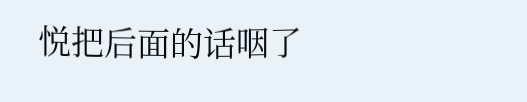悦把后面的话咽了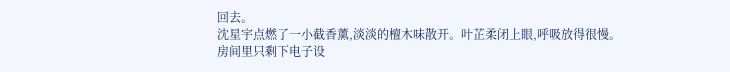回去。
沈星宇点燃了一小截香薰,淡淡的檀木味散开。叶芷柔闭上眼,呼吸放得很慢。
房间里只剩下电子设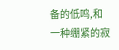备的低鸣,和一种绷紧的寂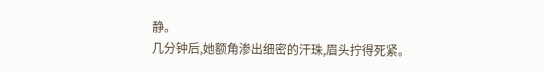静。
几分钟后,她额角渗出细密的汗珠,眉头拧得死紧。